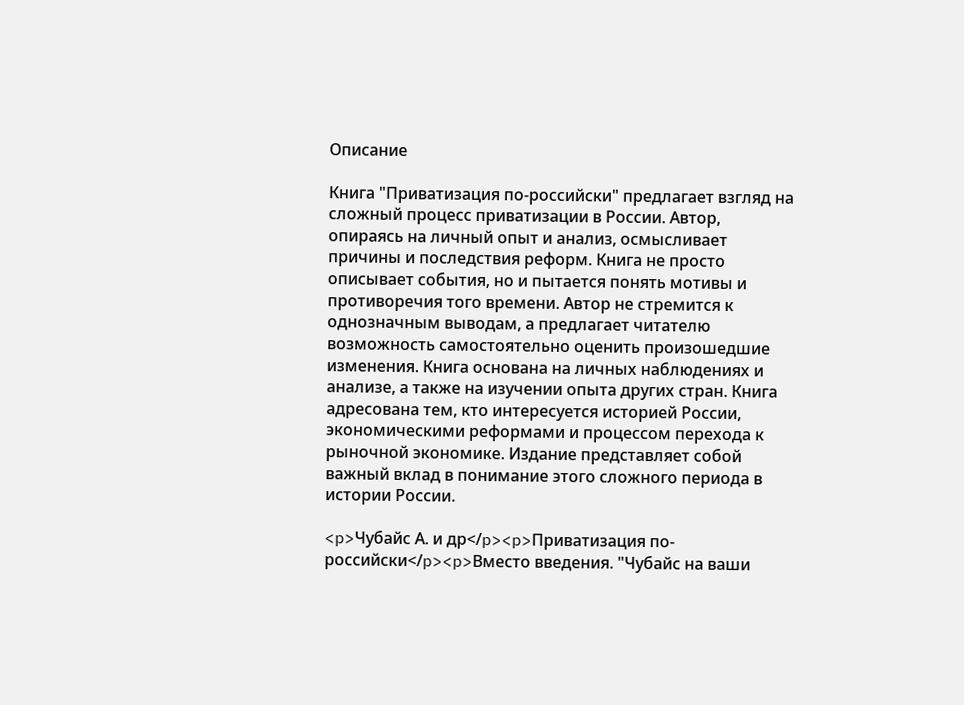Описание

Книга "Приватизация по-российски" предлагает взгляд на сложный процесс приватизации в России. Автор, опираясь на личный опыт и анализ, осмысливает причины и последствия реформ. Книга не просто описывает события, но и пытается понять мотивы и противоречия того времени. Автор не стремится к однозначным выводам, а предлагает читателю возможность самостоятельно оценить произошедшие изменения. Книга основана на личных наблюдениях и анализе, а также на изучении опыта других стран. Книга адресована тем, кто интересуется историей России, экономическими реформами и процессом перехода к рыночной экономике. Издание представляет собой важный вклад в понимание этого сложного периода в истории России.

<p>Чубайс А. и др</p><p>Приватизация по-российски</p><p>Вместо введения. "Чубайс на ваши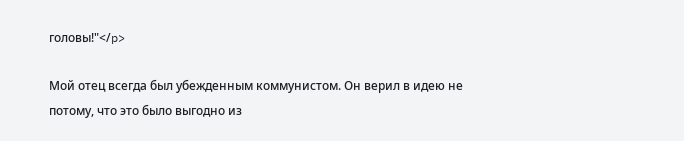головы!"</p>

Мой отец всегда был убежденным коммунистом. Он верил в идею не потому, что это было выгодно из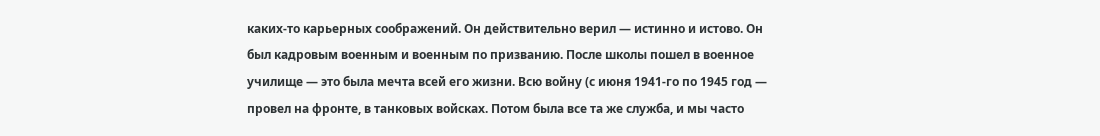каких-то карьерных соображений. Он действительно верил — истинно и истово. Он был кадровым военным и военным по призванию. После школы пошел в военное училище — это была мечта всей его жизни. Всю войну (с июня 1941-го по 1945 год — провел на фронте, в танковых войсках. Потом была все та же служба, и мы часто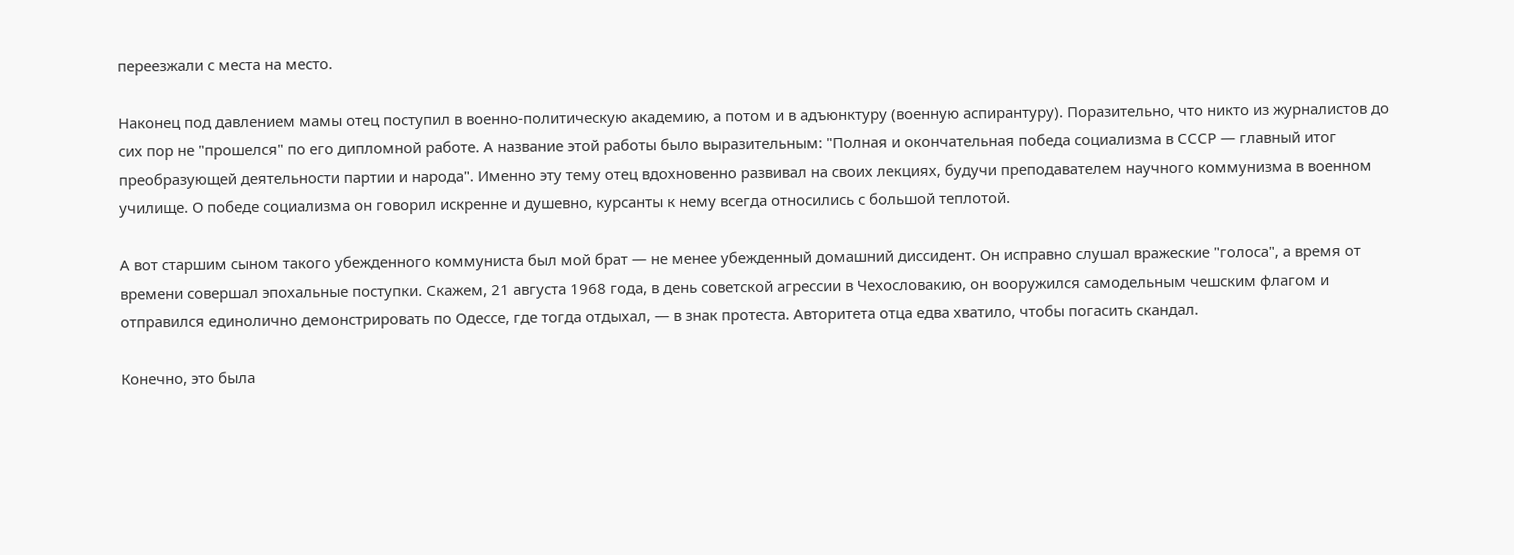переезжали с места на место.

Наконец под давлением мамы отец поступил в военно-политическую академию, а потом и в адъюнктуру (военную аспирантуру). Поразительно, что никто из журналистов до сих пор не "прошелся" по его дипломной работе. А название этой работы было выразительным: "Полная и окончательная победа социализма в СССР — главный итог преобразующей деятельности партии и народа". Именно эту тему отец вдохновенно развивал на своих лекциях, будучи преподавателем научного коммунизма в военном училище. О победе социализма он говорил искренне и душевно, курсанты к нему всегда относились с большой теплотой.

А вот старшим сыном такого убежденного коммуниста был мой брат — не менее убежденный домашний диссидент. Он исправно слушал вражеские "голоса", а время от времени совершал эпохальные поступки. Скажем, 21 августа 1968 года, в день советской агрессии в Чехословакию, он вооружился самодельным чешским флагом и отправился единолично демонстрировать по Одессе, где тогда отдыхал, — в знак протеста. Авторитета отца едва хватило, чтобы погасить скандал.

Конечно, это была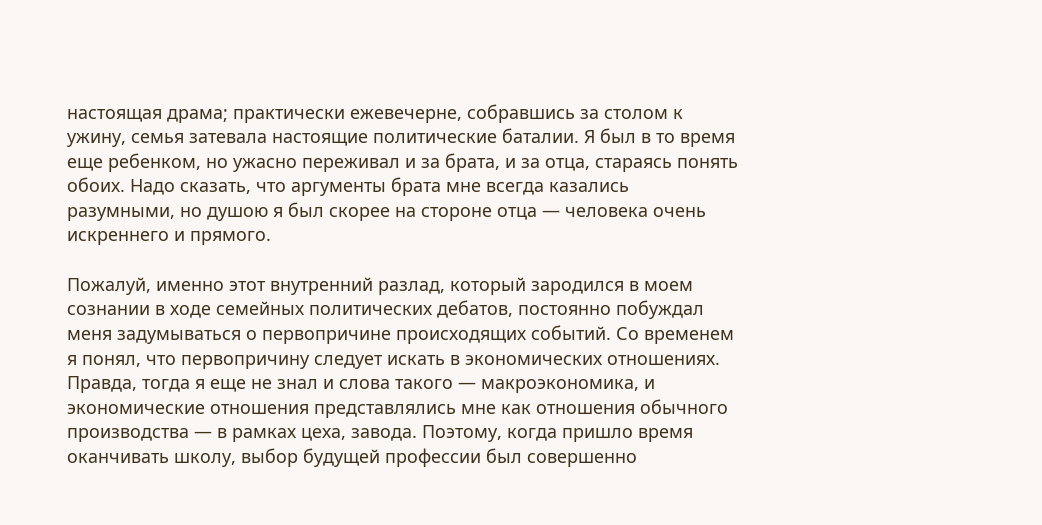настоящая драма; практически ежевечерне, собравшись за столом к ужину, семья затевала настоящие политические баталии. Я был в то время еще ребенком, но ужасно переживал и за брата, и за отца, стараясь понять обоих. Надо сказать, что аргументы брата мне всегда казались разумными, но душою я был скорее на стороне отца — человека очень искреннего и прямого.

Пожалуй, именно этот внутренний разлад, который зародился в моем сознании в ходе семейных политических дебатов, постоянно побуждал меня задумываться о первопричине происходящих событий. Со временем я понял, что первопричину следует искать в экономических отношениях. Правда, тогда я еще не знал и слова такого — макроэкономика, и экономические отношения представлялись мне как отношения обычного производства — в рамках цеха, завода. Поэтому, когда пришло время оканчивать школу, выбор будущей профессии был совершенно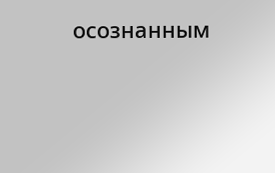осознанным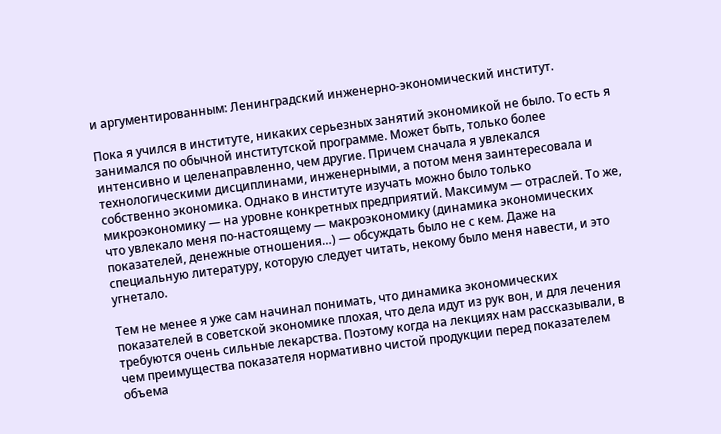и аргументированным: Ленинградский инженерно-экономический институт.

Пока я учился в институте, никаких серьезных занятий экономикой не было. То есть я занимался по обычной институтской программе. Может быть, только более интенсивно и целенаправленно, чем другие. Причем сначала я увлекался технологическими дисциплинами, инженерными, а потом меня заинтересовала и собственно экономика. Однако в институте изучать можно было только микроэкономику — на уровне конкретных предприятий. Максимум — отраслей. То же, что увлекало меня по-настоящему — макроэкономику (динамика экономических показателей, денежные отношения…) — обсуждать было не с кем. Даже на специальную литературу, которую следует читать, некому было меня навести, и это угнетало.

Тем не менее я уже сам начинал понимать, что динамика экономических показателей в советской экономике плохая, что дела идут из рук вон, и для лечения требуются очень сильные лекарства. Поэтому когда на лекциях нам рассказывали, в чем преимущества показателя нормативно чистой продукции перед показателем объема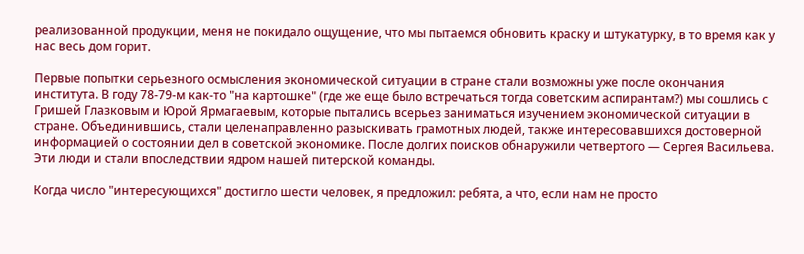реализованной продукции, меня не покидало ощущение, что мы пытаемся обновить краску и штукатурку, в то время как у нас весь дом горит.

Первые попытки серьезного осмысления экономической ситуации в стране стали возможны уже после окончания института. В году 78-79-м как-то "на картошке" (где же еще было встречаться тогда советским аспирантам?) мы сошлись с Гришей Глазковым и Юрой Ярмагаевым, которые пытались всерьез заниматься изучением экономической ситуации в стране. Объединившись, стали целенаправленно разыскивать грамотных людей, также интересовавшихся достоверной информацией о состоянии дел в советской экономике. После долгих поисков обнаружили четвертого — Сергея Васильева. Эти люди и стали впоследствии ядром нашей питерской команды.

Когда число "интересующихся" достигло шести человек, я предложил: ребята, а что, если нам не просто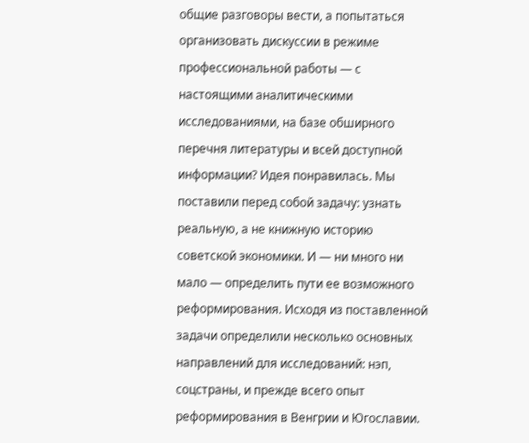общие разговоры вести, а попытаться организовать дискуссии в режиме профессиональной работы — с настоящими аналитическими исследованиями, на базе обширного перечня литературы и всей доступной информации? Идея понравилась. Мы поставили перед собой задачу: узнать реальную, а не книжную историю советской экономики. И — ни много ни мало — определить пути ее возможного реформирования. Исходя из поставленной задачи определили несколько основных направлений для исследований: нэп, соцстраны, и прежде всего опыт реформирования в Венгрии и Югославии.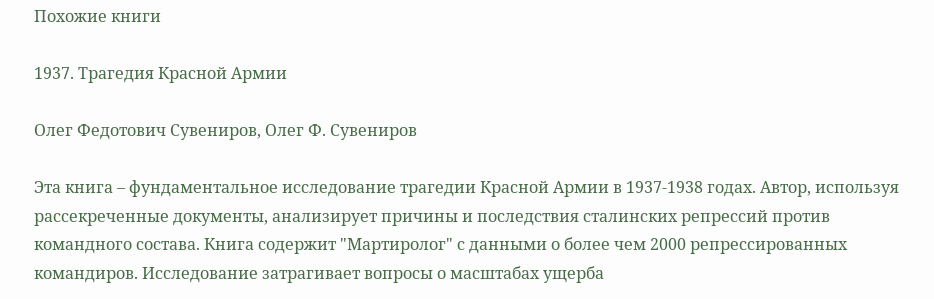Похожие книги

1937. Трагедия Красной Армии

Олег Федотович Сувениров, Олег Ф. Сувениров

Эта книга – фундаментальное исследование трагедии Красной Армии в 1937-1938 годах. Автор, используя рассекреченные документы, анализирует причины и последствия сталинских репрессий против командного состава. Книга содержит "Мартиролог" с данными о более чем 2000 репрессированных командиров. Исследование затрагивает вопросы о масштабах ущерба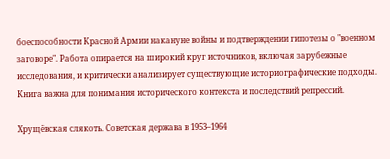боеспособности Красной Армии накануне войны и подтверждении гипотезы о "военном заговоре". Работа опирается на широкий круг источников, включая зарубежные исследования, и критически анализирует существующие историографические подходы. Книга важна для понимания исторического контекста и последствий репрессий.

Хрущёвская слякоть. Советская держава в 1953–1964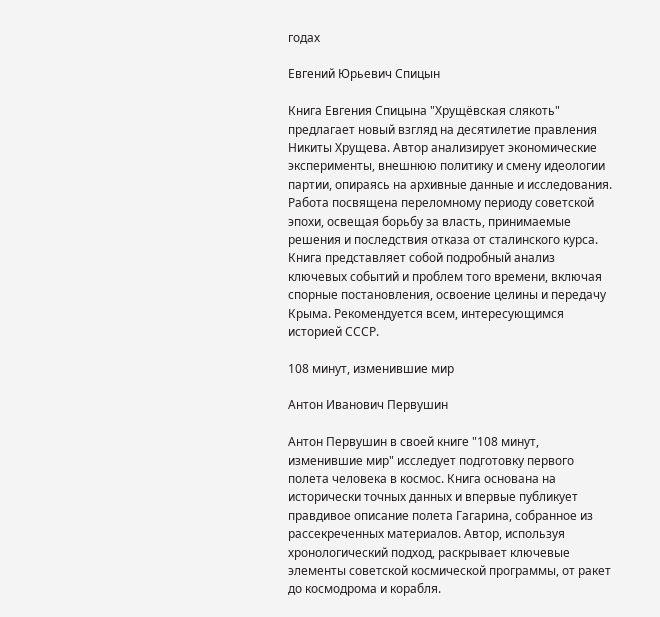годах

Евгений Юрьевич Спицын

Книга Евгения Спицына "Хрущёвская слякоть" предлагает новый взгляд на десятилетие правления Никиты Хрущева. Автор анализирует экономические эксперименты, внешнюю политику и смену идеологии партии, опираясь на архивные данные и исследования. Работа посвящена переломному периоду советской эпохи, освещая борьбу за власть, принимаемые решения и последствия отказа от сталинского курса. Книга представляет собой подробный анализ ключевых событий и проблем того времени, включая спорные постановления, освоение целины и передачу Крыма. Рекомендуется всем, интересующимся историей СССР.

108 минут, изменившие мир

Антон Иванович Первушин

Антон Первушин в своей книге "108 минут, изменившие мир" исследует подготовку первого полета человека в космос. Книга основана на исторически точных данных и впервые публикует правдивое описание полета Гагарина, собранное из рассекреченных материалов. Автор, используя хронологический подход, раскрывает ключевые элементы советской космической программы, от ракет до космодрома и корабля.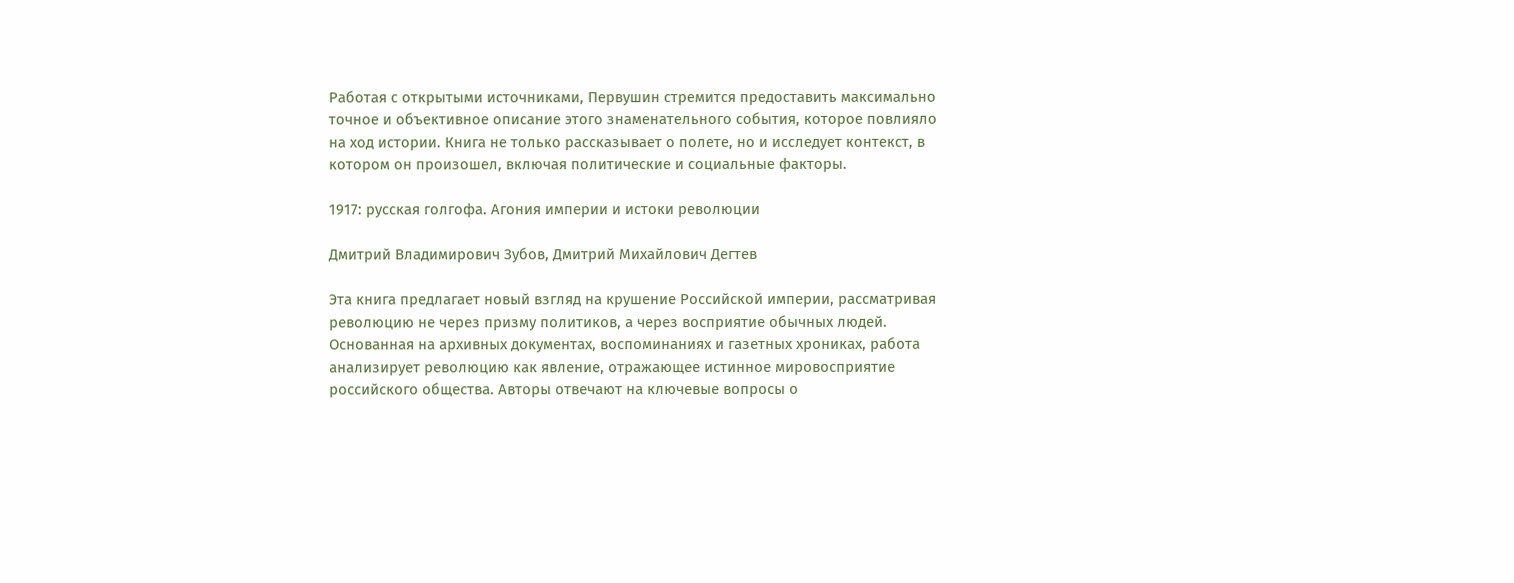Работая с открытыми источниками, Первушин стремится предоставить максимально точное и объективное описание этого знаменательного события, которое повлияло на ход истории. Книга не только рассказывает о полете, но и исследует контекст, в котором он произошел, включая политические и социальные факторы.

1917: русская голгофа. Агония империи и истоки революции

Дмитрий Владимирович Зубов, Дмитрий Михайлович Дегтев

Эта книга предлагает новый взгляд на крушение Российской империи, рассматривая революцию не через призму политиков, а через восприятие обычных людей. Основанная на архивных документах, воспоминаниях и газетных хрониках, работа анализирует революцию как явление, отражающее истинное мировосприятие российского общества. Авторы отвечают на ключевые вопросы о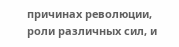причинах революции, роли различных сил, и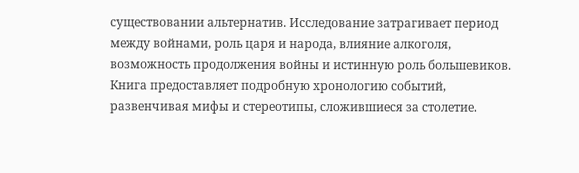существовании альтернатив. Исследование затрагивает период между войнами, роль царя и народа, влияние алкоголя, возможность продолжения войны и истинную роль большевиков. Книга предоставляет подробную хронологию событий, развенчивая мифы и стереотипы, сложившиеся за столетие.